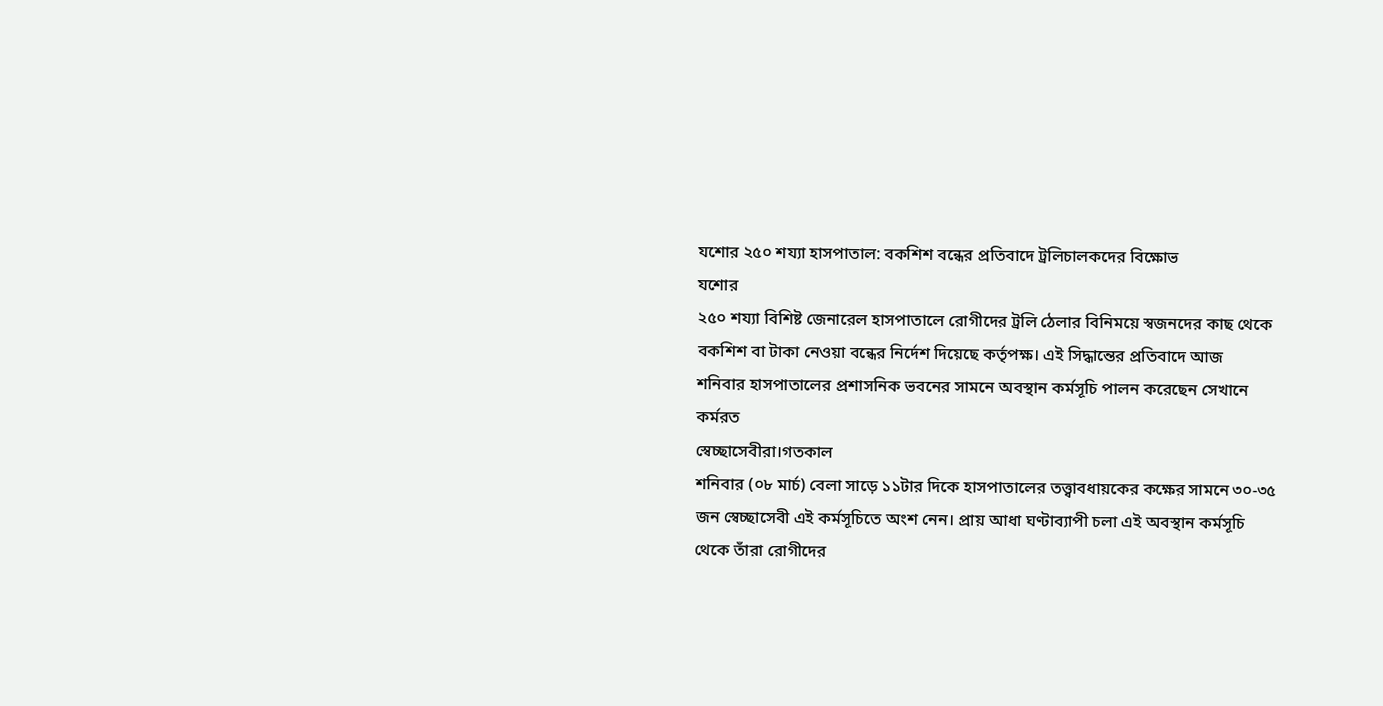যশোর ২৫০ শয্যা হাসপাতাল: বকশিশ বন্ধের প্রতিবাদে ট্রলিচালকদের বিক্ষোভ
যশোর
২৫০ শয্যা বিশিষ্ট জেনারেল হাসপাতালে রোগীদের ট্রলি ঠেলার বিনিময়ে স্বজনদের কাছ থেকে
বকশিশ বা টাকা নেওয়া বন্ধের নির্দেশ দিয়েছে কর্তৃপক্ষ। এই সিদ্ধান্তের প্রতিবাদে আজ
শনিবার হাসপাতালের প্রশাসনিক ভবনের সামনে অবস্থান কর্মসূচি পালন করেছেন সেখানে কর্মরত
স্বেচ্ছাসেবীরা।গতকাল
শনিবার (০৮ মার্চ) বেলা সাড়ে ১১টার দিকে হাসপাতালের তত্ত্বাবধায়কের কক্ষের সামনে ৩০-৩৫
জন স্বেচ্ছাসেবী এই কর্মসূচিতে অংশ নেন। প্রায় আধা ঘণ্টাব্যাপী চলা এই অবস্থান কর্মসূচি
থেকে তাঁরা রোগীদের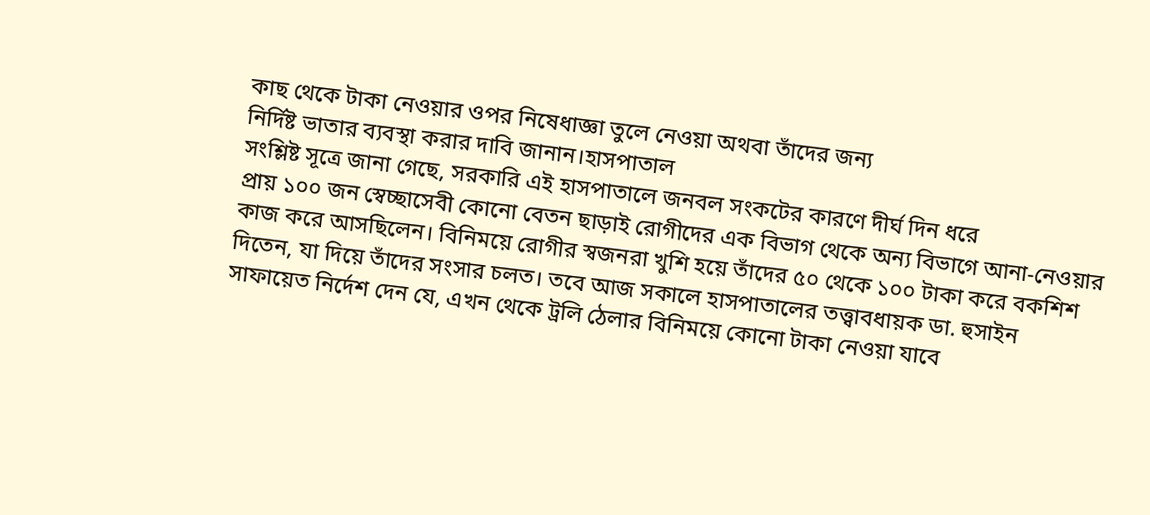কাছ থেকে টাকা নেওয়ার ওপর নিষেধাজ্ঞা তুলে নেওয়া অথবা তাঁদের জন্য
নির্দিষ্ট ভাতার ব্যবস্থা করার দাবি জানান।হাসপাতাল
সংশ্লিষ্ট সূত্রে জানা গেছে, সরকারি এই হাসপাতালে জনবল সংকটের কারণে দীর্ঘ দিন ধরে
প্রায় ১০০ জন স্বেচ্ছাসেবী কোনো বেতন ছাড়াই রোগীদের এক বিভাগ থেকে অন্য বিভাগে আনা-নেওয়ার
কাজ করে আসছিলেন। বিনিময়ে রোগীর স্বজনরা খুশি হয়ে তাঁদের ৫০ থেকে ১০০ টাকা করে বকশিশ
দিতেন, যা দিয়ে তাঁদের সংসার চলত। তবে আজ সকালে হাসপাতালের তত্ত্বাবধায়ক ডা. হুসাইন
সাফায়েত নির্দেশ দেন যে, এখন থেকে ট্রলি ঠেলার বিনিময়ে কোনো টাকা নেওয়া যাবে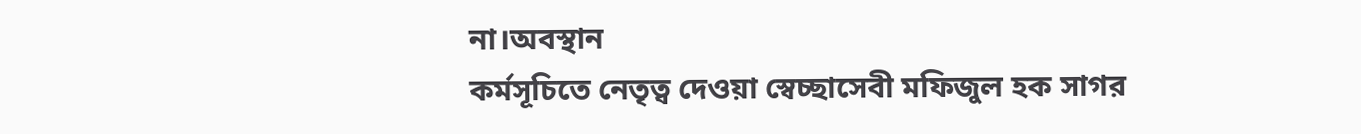না।অবস্থান
কর্মসূচিতে নেতৃত্ব দেওয়া স্বেচ্ছাসেবী মফিজুল হক সাগর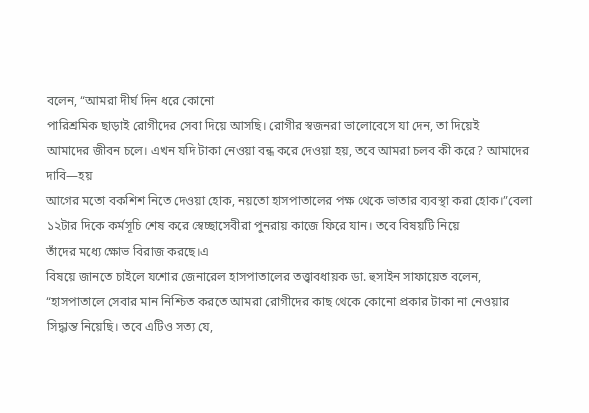বলেন, “আমরা দীর্ঘ দিন ধরে কোনো
পারিশ্রমিক ছাড়াই রোগীদের সেবা দিয়ে আসছি। রোগীর স্বজনরা ভালোবেসে যা দেন, তা দিয়েই
আমাদের জীবন চলে। এখন যদি টাকা নেওয়া বন্ধ করে দেওয়া হয়, তবে আমরা চলব কী করে? আমাদের
দাবি—হয়
আগের মতো বকশিশ নিতে দেওয়া হোক, নয়তো হাসপাতালের পক্ষ থেকে ভাতার ব্যবস্থা করা হোক।”বেলা
১২টার দিকে কর্মসূচি শেষ করে স্বেচ্ছাসেবীরা পুনরায় কাজে ফিরে যান। তবে বিষয়টি নিয়ে
তাঁদের মধ্যে ক্ষোভ বিরাজ করছে।এ
বিষয়ে জানতে চাইলে যশোর জেনারেল হাসপাতালের তত্ত্বাবধায়ক ডা. হুসাইন সাফায়েত বলেন,
“হাসপাতালে সেবার মান নিশ্চিত করতে আমরা রোগীদের কাছ থেকে কোনো প্রকার টাকা না নেওয়ার
সিদ্ধান্ত নিয়েছি। তবে এটিও সত্য যে,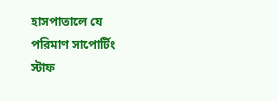হাসপাতালে যে পরিমাণ সাপোর্টিং স্টাফ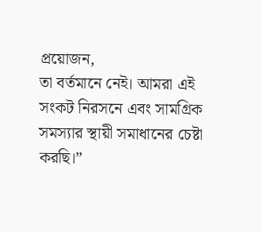প্রয়োজন,
তা বর্তমানে নেই। আমরা এই সংকট নিরসনে এবং সামগ্রিক সমস্যার স্থায়ী সমাধানের চেষ্টা
করছি।”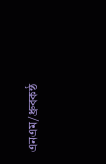এনএম/ধ্রুবকন্ঠ